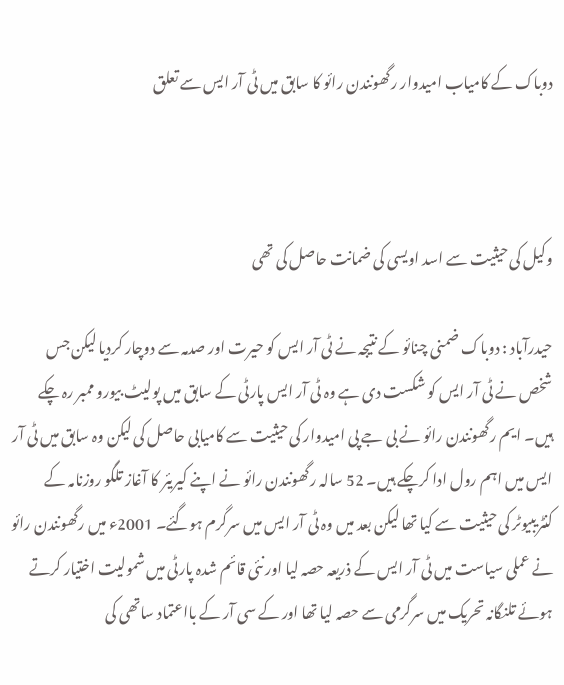دوباک کے کامیاب امیدوار رگھونندن رائو کا سابق میں ٹی آر ایس سے تعلق



وکیل کی حیثیت سے اسد اویسی کی ضمانت حاصل کی تھی

حیدرآباد : دوباک ضمنی چنائو کے نتیجہ نے ٹی آر ایس کو حیرت اور صدمہ سے دوچار کردیا لیکن جس شخص نے ٹی آر ایس کو شکست دی ہے وہ ٹی آر ایس پارٹی کے سابق میں پولیٹ بیورو ممبر رہ چکے ہیں۔ ایم رگھونندن رائو نے بی جے پی امیدوار کی حیثیت سے کامیابی حاصل کی لیکن وہ سابق میں ٹی آر ایس میں اہم رول ادا کرچکے ہیں۔ 52 سالہ رگھونندن رائو نے اپنے کیریئر کا آغاز تلگو روزنامہ کے کنٹریبیوٹر کی حیثیت سے کیا تھا لیکن بعد میں وہ ٹی آر ایس میں سرگرم ہوگئے۔ 2001ء میں رگھونندن رائو نے عملی سیاست میں ٹی آر ایس کے ذریعہ حصہ لیا اور نئی قائم شدہ پارٹی میں شمولیت اختیار کرتے ہوئے تلنگانہ تحریک میں سرگرمی سے حصہ لیا تھا اور کے سی آر کے بااعتماد ساتھی کی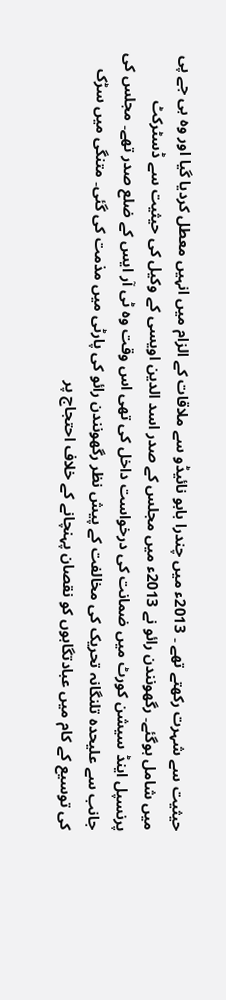حیثیت سے شہرت رکھتے تھے ۔ 2013ء میں چندرا بابو نائیڈو سے ملاقات کے الزام میں انہیں معطل کردیا گیا اور وہ بی جے پی میں شامل ہوگئے۔ رگھونندن رائو نے 2013ء میں مجلس کے صدر اسد الدین اویسی کے وکیل کی حیثیت سے ڈسٹرکٹ پرنسپل اینڈ سیشن کورٹ میں ضمانت کی درخواست داخل کی تھی اس وقت وہ ٹی آر ایس کے ضلع صدر تھے۔ مجلس کی جانب سے علیحدہ تلنگانہ تحریک کی مخالفت کے پیش نظر رگھونندن رائو کی پارٹی میں مذمت کی گئی۔ متنگی میں سڑک کی توسیع کے کام میں عبادتگاہوں کو نقصان پہنچانے کے خلاف احتجاج پر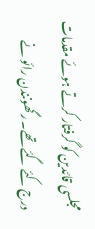مجلسی قائدین کو گرفتار کرتے ہوئے مقدمات درج کئے گئے تھے۔ رگھونندن رائو نے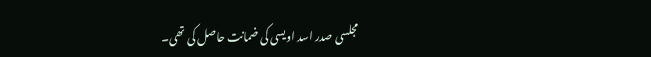مجلسی صدر اسد اویسی کی ضمانت حاصل کی تھی۔